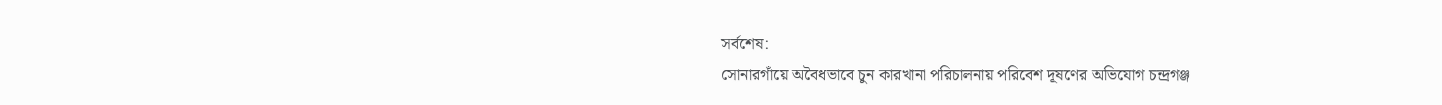সর্বশেষ:
সোনারগাঁয়ে অবৈধভাবে চুন কারখানা পরিচালনায় পরিবেশ দূষণের অভিযোগ চন্দ্রগঞ্জ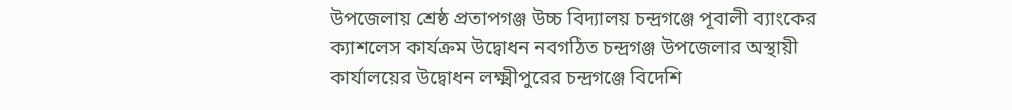উপজেলায় শ্রেষ্ঠ প্রতাপগঞ্জ উচ্চ বিদ্যালয় চন্দ্রগঞ্জে পূবালী ব্যাংকের ক্যাশলেস কার্যক্রম উদ্বোধন নবগঠিত চন্দ্রগঞ্জ উপজেলার অস্থায়ী কার্যালয়ের উদ্বোধন লক্ষ্মীপুরের চন্দ্রগঞ্জে বিদেশি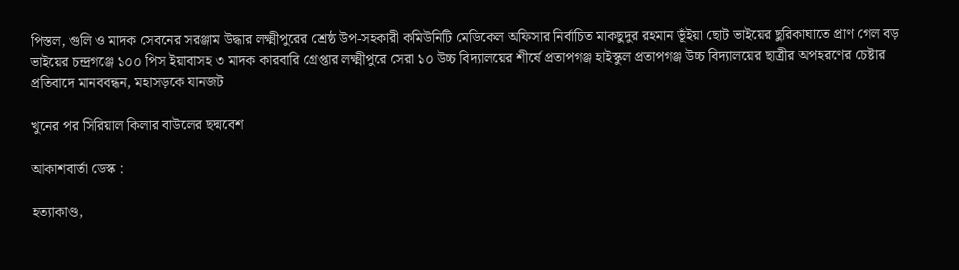পিস্তল, গুলি ও মাদক সেবনের সরঞ্জাম উদ্ধার লক্ষ্মীপুরের শ্রেষ্ঠ উপ-সহকারী কমিউনিটি মেডিকেল অফিসার নির্বাচিত মাকছুদুর রহমান ভূঁইয়া ছোট ভাইয়ের ছুরিকাঘাতে প্রাণ গেল বড় ভাইয়ের চন্দ্রগঞ্জে ১০০ পিস ইয়াবাসহ ৩ মাদক কারবারি গ্রেপ্তার লক্ষ্মীপুরে সেরা ১০ উচ্চ বিদ্যালয়ের শীর্ষে প্রতাপগঞ্জ হাইস্কুল প্রতাপগঞ্জ উচ্চ বিদ্যালয়ের ছাত্রীর অপহরণের চেষ্টার প্রতিবাদে মানববন্ধন, মহাসড়কে যানজট

খুনের পর সিরিয়াল কিলার বাউলের ছদ্মবেশ

আকাশবার্তা ডেস্ক :

হত্যাকাণ্ড,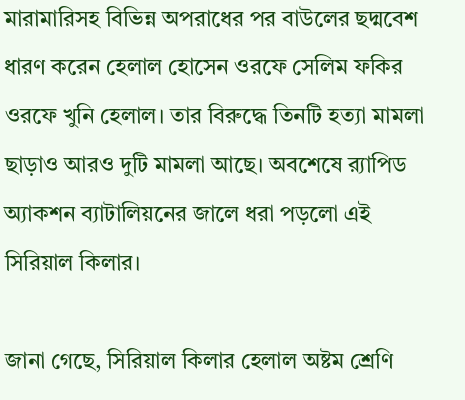মারামারিসহ বিভিন্ন অপরাধের পর বাউলের ছদ্মবেশ ধারণ করেন হেলাল হোসেন ওরফে সেলিম ফকির ওরফে খুনি হেলাল। তার বিরুদ্ধে তিনটি হত্যা মামলা ছাড়াও আরও দুটি মামলা আছে। অবশেষে র‌্যাপিড অ্যাকশন ব্যাটালিয়নের জালে ধরা পড়লো এই সিরিয়াল কিলার।

জানা গেছে, সিরিয়াল কিলার হেলাল অষ্টম শ্রেণি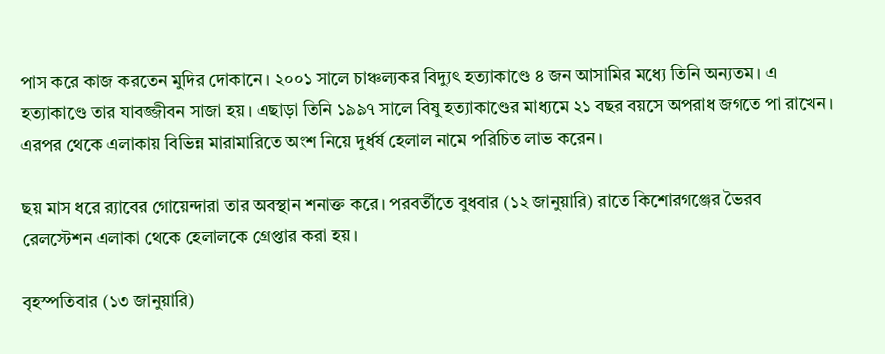পাস করে কাজ করতেন মুদির দোকানে। ২০০১ সালে চাঞ্চল্যকর বিদ্যুৎ হত্যাকাণ্ডে ৪ জন আসামির মধ্যে তিনি অন্যতম। এ হত্যাকাণ্ডে তার যাবজ্জীবন সাজা হয়। এছাড়া তিনি ১৯৯৭ সালে বিষু হত্যাকাণ্ডের মাধ্যমে ২১ বছর বয়সে অপরাধ জগতে পা রাখেন। এরপর থেকে এলাকায় বিভিন্ন মারামারিতে অংশ নিয়ে দুর্ধর্ষ হেলাল নামে পরিচিত লাভ করেন।

ছয় মাস ধরে র‌্যাবের গোয়েন্দারা তার অবস্থান শনাক্ত করে। পরবর্তীতে বুধবার (১২ জানুয়ারি) রাতে কিশোরগঞ্জের ভৈরব রেলস্টেশন এলাকা থেকে হেলালকে গ্রেপ্তার করা হয়।

বৃহস্পতিবার (১৩ জানুয়ারি)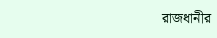রাজধানীর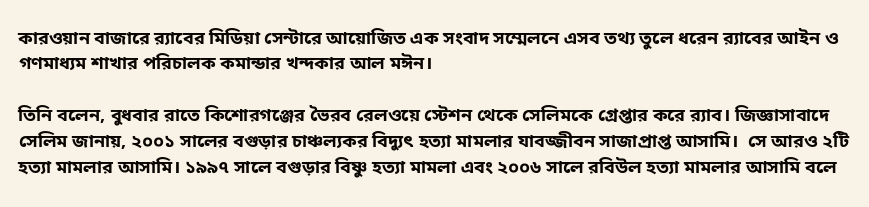কারওয়ান বাজারে র‌্যাবের মিডিয়া সেন্টারে আয়োজিত এক সংবাদ সম্মেলনে এসব তথ্য তুলে ধরেন র‌্যাবের আইন ও গণমাধ্যম শাখার পরিচালক কমান্ডার খন্দকার আল মঈন।

তিনি বলেন, বুধবার রাতে কিশোরগঞ্জের ভৈরব রেলওয়ে স্টেশন থেকে সেলিমকে গ্রেপ্তার করে র‌্যাব। জিজ্ঞাসাবাদে সেলিম জানায়, ২০০১ সালের বগুড়ার চাঞ্চল্যকর বিদ্যুৎ হত্যা মামলার যাবজ্জীবন সাজাপ্রাপ্ত আসামি।  সে আরও ২টি হত্যা মামলার আসামি। ১৯৯৭ সালে বগুড়ার বিষ্ণু হত্যা মামলা এবং ২০০৬ সালে রবিউল হত্যা মামলার আসামি বলে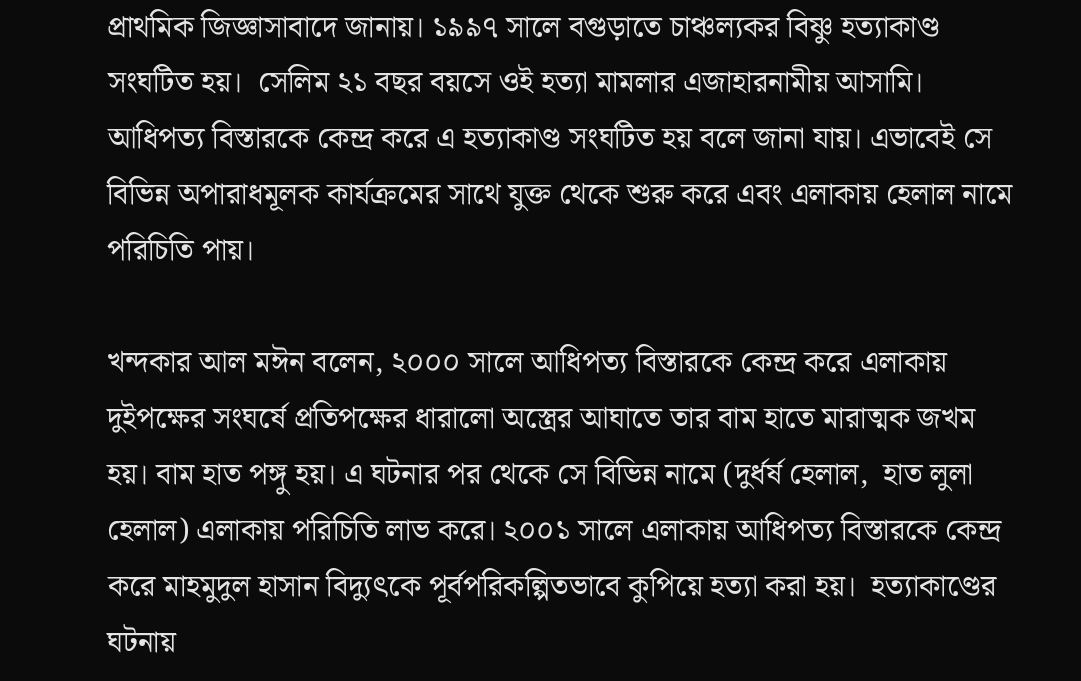প্রাথমিক জিজ্ঞাসাবাদে জানায়। ১৯৯৭ সালে বগুড়াতে চাঞ্চল্যকর বিষ্ণু হত্যাকাণ্ড সংঘটিত হয়।  সেলিম ২১ বছর বয়সে ওই হত্যা মামলার এজাহারনামীয় আসামি। আধিপত্য বিস্তারকে কেন্দ্র করে এ হত্যাকাণ্ড সংঘটিত হয় বলে জানা যায়। এভাবেই সে বিভিন্ন অপারাধমূলক কার্যক্রমের সাথে যুক্ত থেকে শুরু করে এবং এলাকায় হেলাল নামে পরিচিতি পায়।

খন্দকার আল মঈন বলেন, ২০০০ সালে আধিপত্য বিস্তারকে কেন্দ্র করে এলাকায় দুইপক্ষের সংঘর্ষে প্রতিপক্ষের ধারালো অস্ত্রের আঘাতে তার বাম হাতে মারাত্মক জখম হয়। বাম হাত পঙ্গু হয়। এ ঘটনার পর থেকে সে বিভিন্ন নামে (দুর্ধর্ষ হেলাল,  হাত লুলা হেলাল) এলাকায় পরিচিতি লাভ করে। ২০০১ সালে এলাকায় আধিপত্য বিস্তারকে কেন্দ্র করে মাহমুদুল হাসান বিদ্যুৎকে পূর্বপরিকল্পিতভাবে কুপিয়ে হত্যা করা হয়।  হত্যাকাণ্ডের ঘটনায়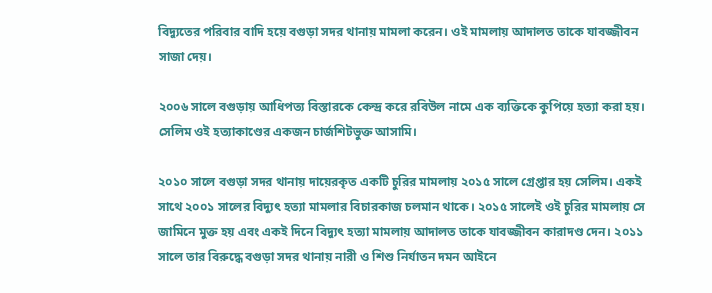বিদ্যুতের পরিবার বাদি হয়ে বগুড়া সদর থানায় মামলা করেন। ওই মামলায় আদালত তাকে যাবজ্জীবন সাজা দেয়।

২০০৬ সালে বগুড়ায় আধিপত্য বিস্তারকে কেন্দ্র করে রবিউল নামে এক ব্যক্তিকে কুপিয়ে হত্যা করা হয়। সেলিম ওই হত্যাকাণ্ডের একজন চার্জশিটভুক্ত আসামি।

২০১০ সালে বগুড়া সদর থানায় দায়েরকৃত একটি চুরির মামলায় ২০১৫ সালে গ্রেপ্তার হয় সেলিম। একই সাথে ২০০১ সালের বিদ্যুৎ হত্যা মামলার বিচারকাজ চলমান থাকে। ২০১৫ সালেই ওই চুরির মামলায় সে জামিনে মুক্ত হয় এবং একই দিনে বিদ্যুৎ হত্যা মামলায় আদালত তাকে যাবজ্জীবন কারাদণ্ড দেন। ২০১১ সালে তার বিরুদ্ধে বগুড়া সদর থানায় নারী ও শিশু নির্যাতন দমন আইনে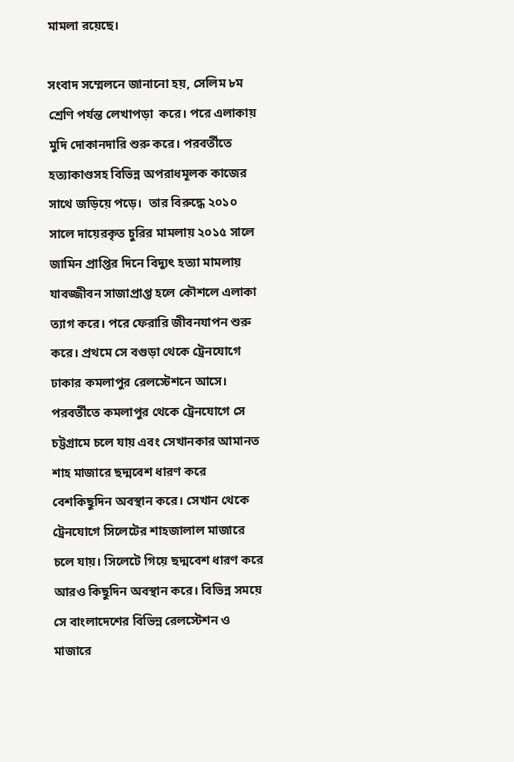মামলা রয়েছে।

সংবাদ সম্মেলনে জানানো হয়, সেলিম ৮ম শ্রেণি পর্যন্ত লেখাপড়া  করে। পরে এলাকায় মুদি দোকানদারি শুরু করে। পরবর্তীতে হত্যাকাণ্ডসহ বিভিন্ন অপরাধমূলক কাজের সাথে জড়িয়ে পড়ে।  তার বিরুদ্ধে ২০১০ সালে দায়েরকৃত চুরির মামলায় ২০১৫ সালে জামিন প্রাপ্তির দিনে বিদ্যুৎ হত্যা মামলায় যাবজ্জীবন সাজাপ্রাপ্ত হলে কৌশলে এলাকা ত্যাগ করে। পরে ফেরারি জীবনযাপন শুরু করে। প্রথমে সে বগুড়া থেকে ট্রেনযোগে ঢাকার কমলাপুর রেলস্টেশনে আসে। পরবর্তীতে কমলাপুর থেকে ট্রেনযোগে সে চট্টগ্রামে চলে যায় এবং সেখানকার আমানত শাহ মাজারে ছদ্মবেশ ধারণ করে বেশকিছুদিন অবস্থান করে। সেখান থেকে ট্রেনযোগে সিলেটের শাহজালাল মাজারে চলে যায়। সিলেটে গিয়ে ছদ্মবেশ ধারণ করে আরও কিছুদিন অবস্থান করে। বিভিন্ন সময়ে সে বাংলাদেশের বিভিন্ন রেলস্টেশন ও মাজারে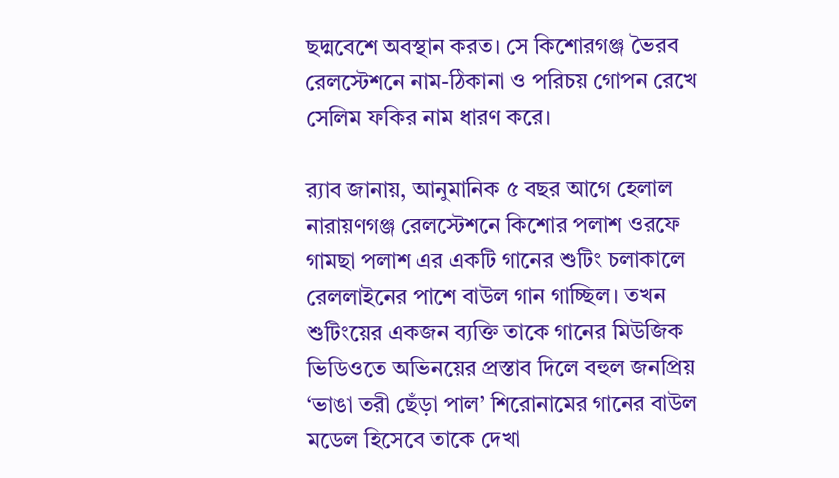ছদ্মবেশে অবস্থান করত। সে কিশোরগঞ্জ ভৈরব রেলস্টেশনে নাম-ঠিকানা ও পরিচয় গোপন রেখে সেলিম ফকির নাম ধারণ করে।

র‌্যাব জানায়, আনুমানিক ৫ বছর আগে হেলাল নারায়ণগঞ্জ রেলস্টেশনে কিশোর পলাশ ওরফে গামছা পলাশ এর একটি গানের শুটিং চলাকালে রেললাইনের পাশে বাউল গান গাচ্ছিল। তখন শুটিংয়ের একজন ব্যক্তি তাকে গানের মিউজিক ভিডিওতে অভিনয়ের প্রস্তাব দিলে বহুল জনপ্রিয় ‘ভাঙা তরী ছেঁড়া পাল’ শিরোনামের গানের বাউল মডেল হিসেবে তাকে দেখা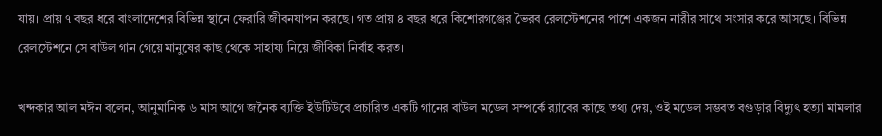যায়। প্রায় ৭ বছর ধরে বাংলাদেশের বিভিন্ন স্থানে ফেরারি জীবনযাপন করছে। গত প্রায় ৪ বছর ধরে কিশোরগঞ্জের ভৈরব রেলস্টেশনের পাশে একজন নারীর সাথে সংসার করে আসছে। বিভিন্ন রেলস্টেশনে সে বাউল গান গেয়ে মানুষের কাছ থেকে সাহায্য নিয়ে জীবিকা নির্বাহ করত।

খন্দকার আল মঈন বলেন, আনুমানিক ৬ মাস আগে জনৈক ব্যক্তি ইউটিউবে প্রচারিত একটি গানের বাউল মডেল সম্পর্কে র‌্যাবের কাছে তথ্য দেয়, ওই মডেল সম্ভবত বগুড়ার বিদ্যুৎ হত্যা মামলার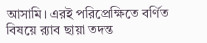আসামি। এরই পরিপ্রেক্ষিতে বর্ণিত বিষয়ে র‌্যাব ছায়া তদন্ত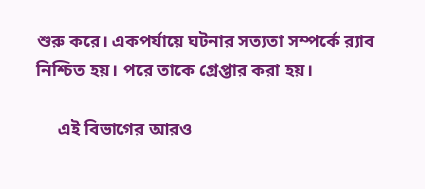শুরু করে। একপর্যায়ে ঘটনার সত্যতা সম্পর্কে র‌্যাব নিশ্চিত হয়। পরে তাকে গ্রেপ্তার করা হয়।

     এই বিভাগের আরও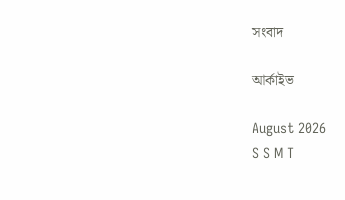সংবাদ

আর্কাইভ

August 2026
S S M T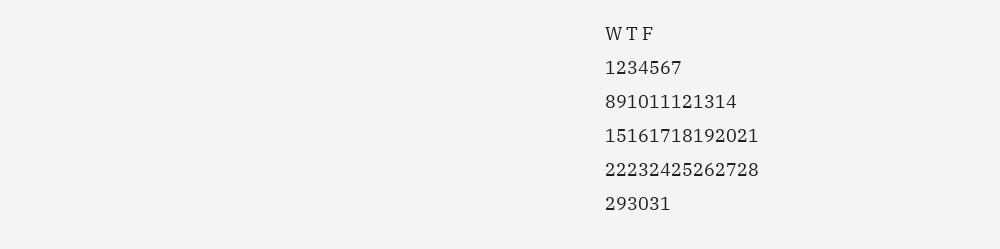W T F
1234567
891011121314
15161718192021
22232425262728
293031